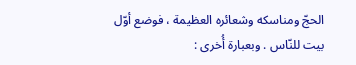الحجّ ومناسكه وشعائره العظيمة ، فوضع أوّل بيت للنّاس . وبعبارة أُخرى :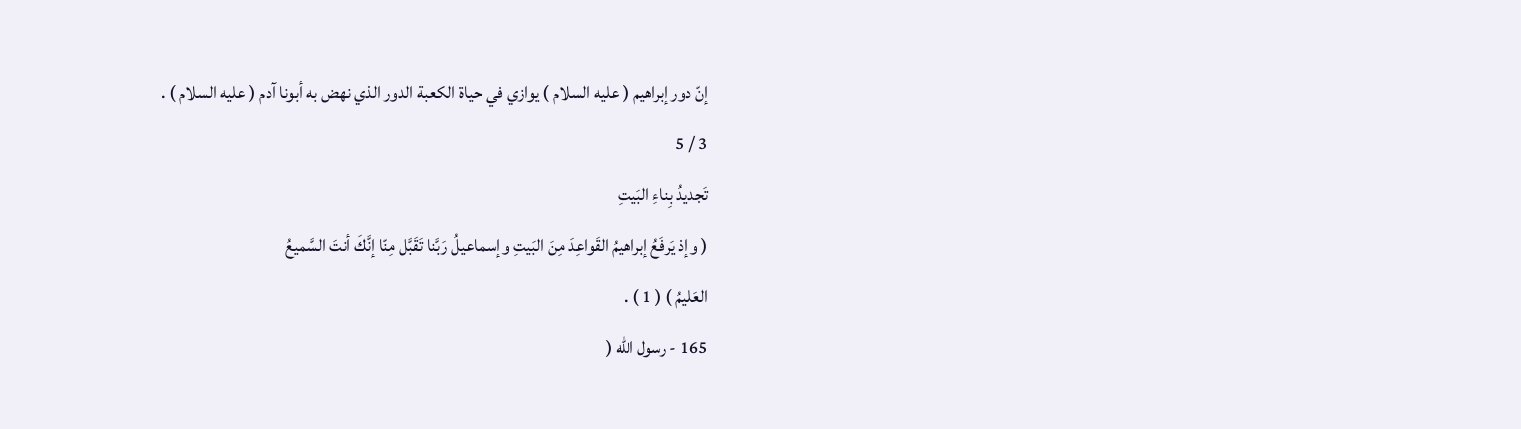إنّ دور إبراهيم ( عليه السلام ) يوازي في حياة الكعبة الدور الذي نهض به أبونا آدم ( عليه السلام ) .
3 / 5
تَجديدُ بِناءِ البَيتِ
( وإذ يَرفَعُ إبراهيمُ القَواعِدَ مِنَ البَيتِ وإسماعيلُ رَبَّنا تَقَبَّل مِنّا إنَّكَ أنتَ السَّميعُ
العَليمُ ) ( 1 ) .
165 - رسول الله (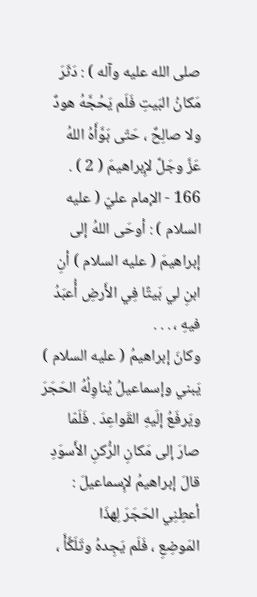صلى الله عليه وآله ) : دَثَرَ مَكانُ البَيتِ فَلَم يَحُجَّهُ هودٌ ولا صالِحٌ ، حَتّى بَوَّأَهُ اللهُ
عَزَّ وجَلَّ لإِبراهيمَ ( 2 ) .
166 - الإمام عليّ ( عليه السلام ) : أوحَى اللهُ إلى إبراهيمَ ( عليه السلام ) أنِ ابنِ لي بَيتًا فِي الأَرضِ أُعبَدُ فيهِ ، . . .
وكانَ إبراهيمُ ( عليه السلام ) يَبني وإسماعيلُ يُناوِلُهُ الحَجَرَ ويَرفَعُ إلَيهِ القَواعِدَ . فَلَمّا
صارَ إلى مَكانِ الرُّكنِ الأَسوَدِ قالَ إبراهيمُ لإِسماعيلَ : أعطِنِي الحَجَرَ لِهذَا
المَوضِعِ ، فَلَم يَجِدهُ وتَلَكَّأَ ،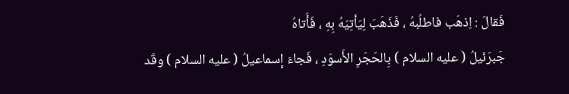فَقالَ : اِذهَب فاطلُبهُ ، فَذَهَبَ لِيَأتِيَهُ بِهِ ، فَأَتاهُ
جَبرَئيلُ ( عليه السلام ) بِالحَجَرِ الأَسوَدِ ، فَجاءَ إسماعيلُ ( عليه السلام ) وقَد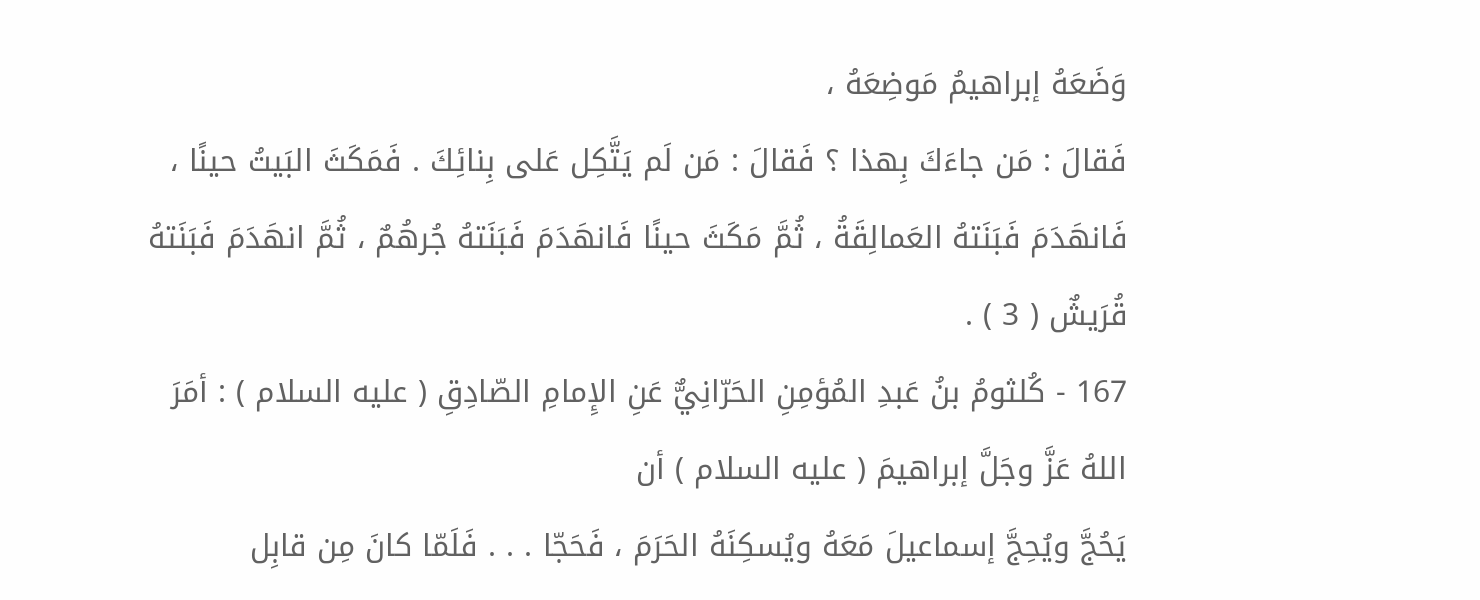وَضَعَهُ إبراهيمُ مَوضِعَهُ ،
فَقالَ : مَن جاءَكَ بِهذا ؟ فَقالَ : مَن لَم يَتَّكِل عَلى بِنائِكَ . فَمَكَثَ البَيتُ حينًا ،
فَانهَدَمَ فَبَنَتهُ العَمالِقَةُ ، ثُمَّ مَكَثَ حينًا فَانهَدَمَ فَبَنَتهُ جُرهُمٌ ، ثُمَّ انهَدَمَ فَبَنَتهُ
قُرَيشٌ ( 3 ) .
167 - كُلثومُ بنُ عَبدِ المُؤمِنِ الحَرّانِيٌّ عَنِ الإِمامِ الصّادِقِ ( عليه السلام ) : أمَرَ اللهُ عَزَّ وجَلَّ إبراهيمَ ( عليه السلام ) أن
يَحُجَّ ويُحِجَّ إسماعيلَ مَعَهُ ويُسكِنَهُ الحَرَمَ ، فَحَجّا . . . فَلَمّا كانَ مِن قابِل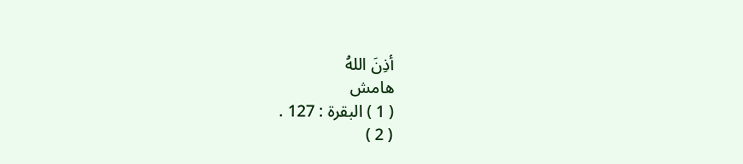أذِنَ اللهُ
هامش
( 1 ) البقرة : 127 .
( 2 )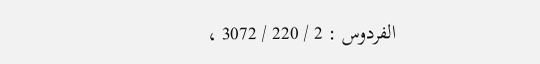الفردوس : 2 / 220 / 3072 ،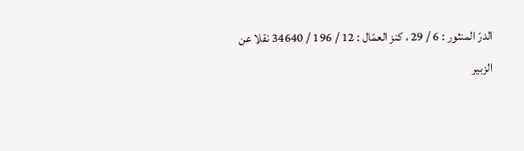الدرّ المنثور : 6 / 29 ، كنز العمّال : 12 / 196 / 34640 نقلا عن
الزبير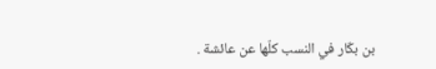بن بكّار في النسب كلّها عن عائشة .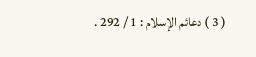( 3 ) دعائم الإسلام : 1 / 292 .